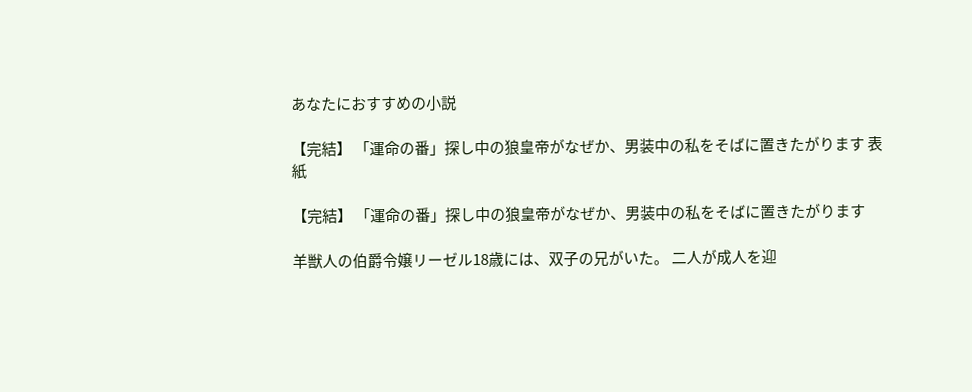あなたにおすすめの小説

【完結】 「運命の番」探し中の狼皇帝がなぜか、男装中の私をそばに置きたがります 表紙

【完結】 「運命の番」探し中の狼皇帝がなぜか、男装中の私をそばに置きたがります

羊獣人の伯爵令嬢リーゼル18歳には、双子の兄がいた。 二人が成人を迎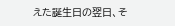えた誕生日の翌日、そ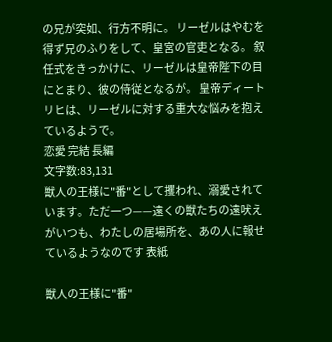の兄が突如、行方不明に。 リーゼルはやむを得ず兄のふりをして、皇宮の官吏となる。 叙任式をきっかけに、リーゼルは皇帝陛下の目にとまり、彼の侍従となるが。 皇帝ディートリヒは、リーゼルに対する重大な悩みを抱えているようで。
恋愛 完結 長編
文字数:83,131
獣人の王様に"番"として攫われ、溺愛されています。ただ一つ——遠くの獣たちの遠吠えがいつも、わたしの居場所を、あの人に報せているようなのです 表紙

獣人の王様に"番"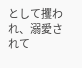として攫われ、溺愛されて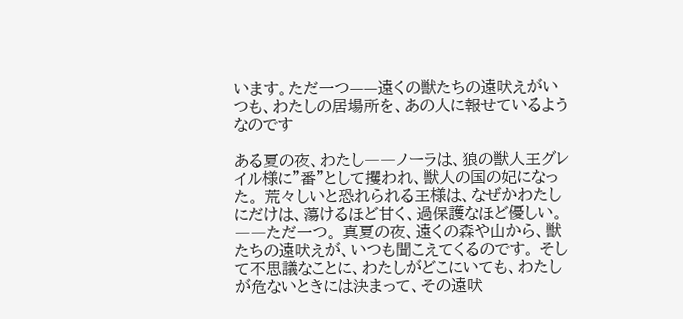います。ただ一つ——遠くの獣たちの遠吠えがいつも、わたしの居場所を、あの人に報せているようなのです

ある夏の夜、わたし――ノーラは、狼の獣人王グレイル様に"番"として攫われ、獣人の国の妃になった。 荒々しいと恐れられる王様は、なぜかわたしにだけは、蕩けるほど甘く、過保護なほど優しい。 ――ただ一つ。 真夏の夜、遠くの森や山から、獣たちの遠吠えが、いつも聞こえてくるのです。 そして不思議なことに、わたしがどこにいても、わたしが危ないときには決まって、その遠吠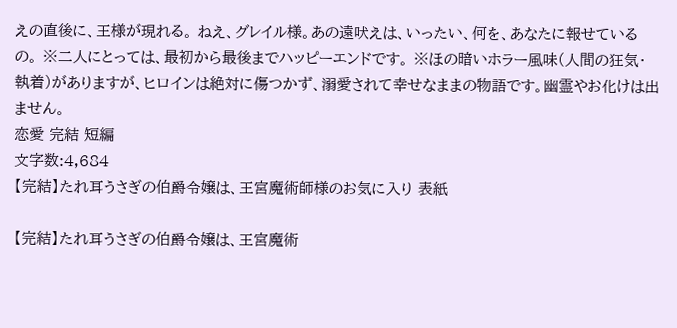えの直後に、王様が現れる。 ねえ、グレイル様。あの遠吠えは、いったい、何を、あなたに報せているの。 ※二人にとっては、最初から最後までハッピーエンドです。 ※ほの暗いホラー風味(人間の狂気・執着)がありますが、ヒロインは絶対に傷つかず、溺愛されて幸せなままの物語です。幽霊やお化けは出ません。
恋愛 完結 短編
文字数:4,684
【完結】たれ耳うさぎの伯爵令嬢は、王宮魔術師様のお気に入り 表紙

【完結】たれ耳うさぎの伯爵令嬢は、王宮魔術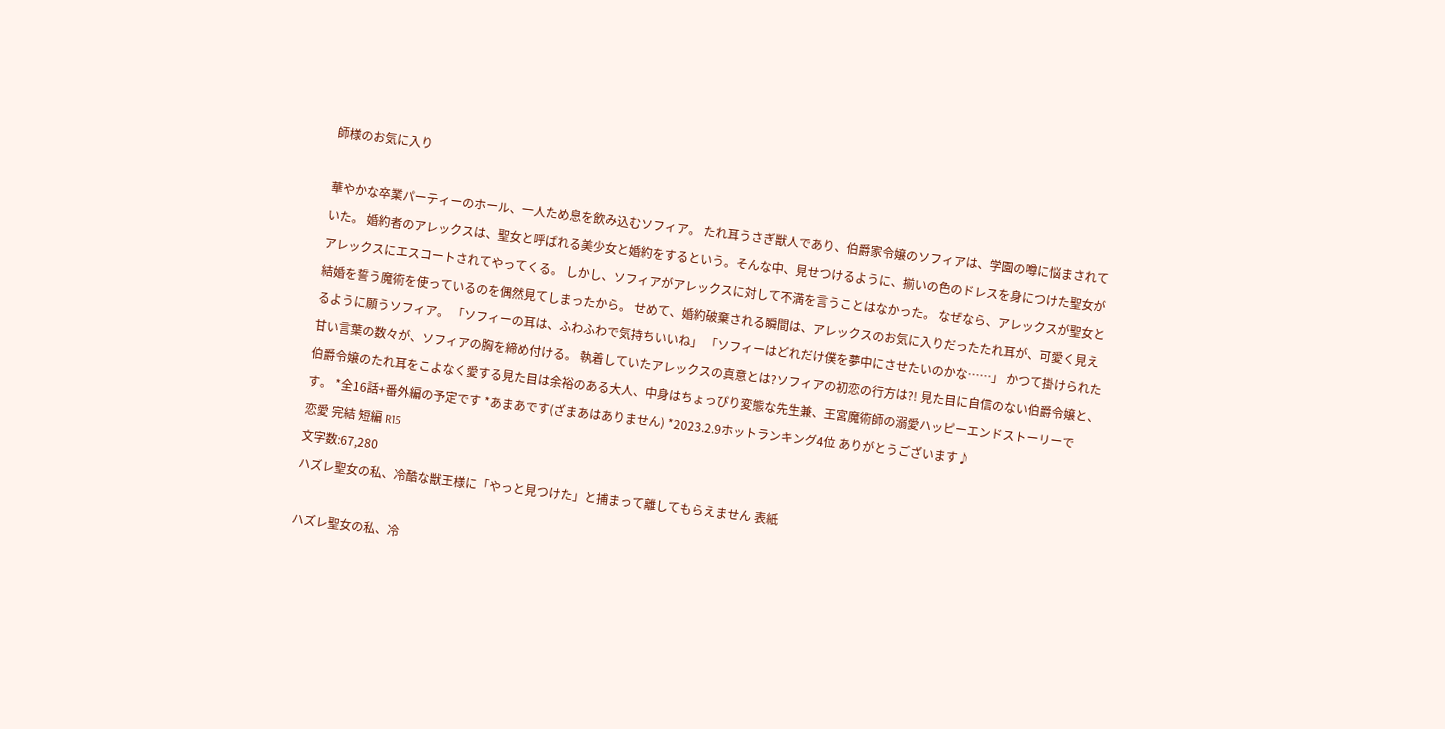師様のお気に入り

華やかな卒業パーティーのホール、一人ため息を飲み込むソフィア。 たれ耳うさぎ獣人であり、伯爵家令嬢のソフィアは、学園の噂に悩まされていた。 婚約者のアレックスは、聖女と呼ばれる美少女と婚約をするという。そんな中、見せつけるように、揃いの色のドレスを身につけた聖女がアレックスにエスコートされてやってくる。 しかし、ソフィアがアレックスに対して不満を言うことはなかった。 なぜなら、アレックスが聖女と結婚を誓う魔術を使っているのを偶然見てしまったから。 せめて、婚約破棄される瞬間は、アレックスのお気に入りだったたれ耳が、可愛く見えるように願うソフィア。 「ソフィーの耳は、ふわふわで気持ちいいね」 「ソフィーはどれだけ僕を夢中にさせたいのかな……」 かつて掛けられた甘い言葉の数々が、ソフィアの胸を締め付ける。 執着していたアレックスの真意とは?ソフィアの初恋の行方は?! 見た目に自信のない伯爵令嬢と、伯爵令嬢のたれ耳をこよなく愛する見た目は余裕のある大人、中身はちょっぴり変態な先生兼、王宮魔術師の溺愛ハッピーエンドストーリーです。 *全16話+番外編の予定です *あまあです(ざまあはありません) *2023.2.9ホットランキング4位 ありがとうございます♪
恋愛 完結 短編 R15
文字数:67,280
ハズレ聖女の私、冷酷な獣王様に「やっと見つけた」と捕まって離してもらえません 表紙

ハズレ聖女の私、冷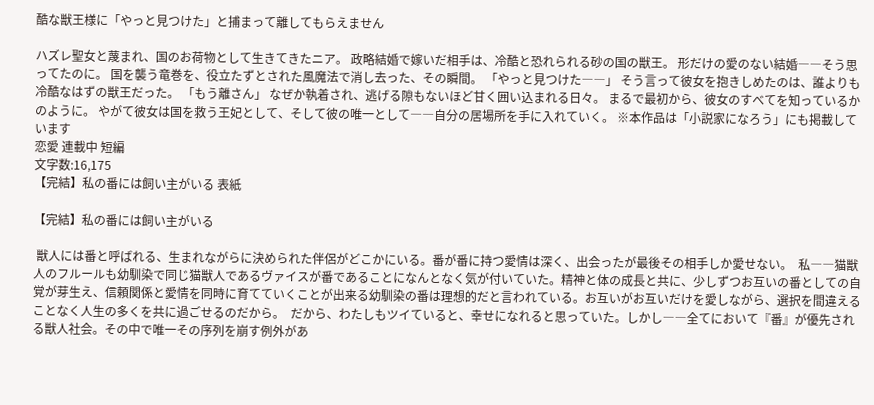酷な獣王様に「やっと見つけた」と捕まって離してもらえません

ハズレ聖女と蔑まれ、国のお荷物として生きてきたニア。 政略結婚で嫁いだ相手は、冷酷と恐れられる砂の国の獣王。 形だけの愛のない結婚――そう思ってたのに。 国を襲う竜巻を、役立たずとされた風魔法で消し去った、その瞬間。 「やっと見つけた――」 そう言って彼女を抱きしめたのは、誰よりも冷酷なはずの獣王だった。 「もう離さん」 なぜか執着され、逃げる隙もないほど甘く囲い込まれる日々。 まるで最初から、彼女のすべてを知っているかのように。 やがて彼女は国を救う王妃として、そして彼の唯一として――自分の居場所を手に入れていく。 ※本作品は「小説家になろう」にも掲載しています
恋愛 連載中 短編
文字数:16,175
【完結】私の番には飼い主がいる 表紙

【完結】私の番には飼い主がいる

 獣人には番と呼ばれる、生まれながらに決められた伴侶がどこかにいる。番が番に持つ愛情は深く、出会ったが最後その相手しか愛せない。  私――猫獣人のフルールも幼馴染で同じ猫獣人であるヴァイスが番であることになんとなく気が付いていた。精神と体の成長と共に、少しずつお互いの番としての自覚が芽生え、信頼関係と愛情を同時に育てていくことが出来る幼馴染の番は理想的だと言われている。お互いがお互いだけを愛しながら、選択を間違えることなく人生の多くを共に過ごせるのだから。  だから、わたしもツイていると、幸せになれると思っていた。しかし――全てにおいて『番』が優先される獣人社会。その中で唯一その序列を崩す例外があ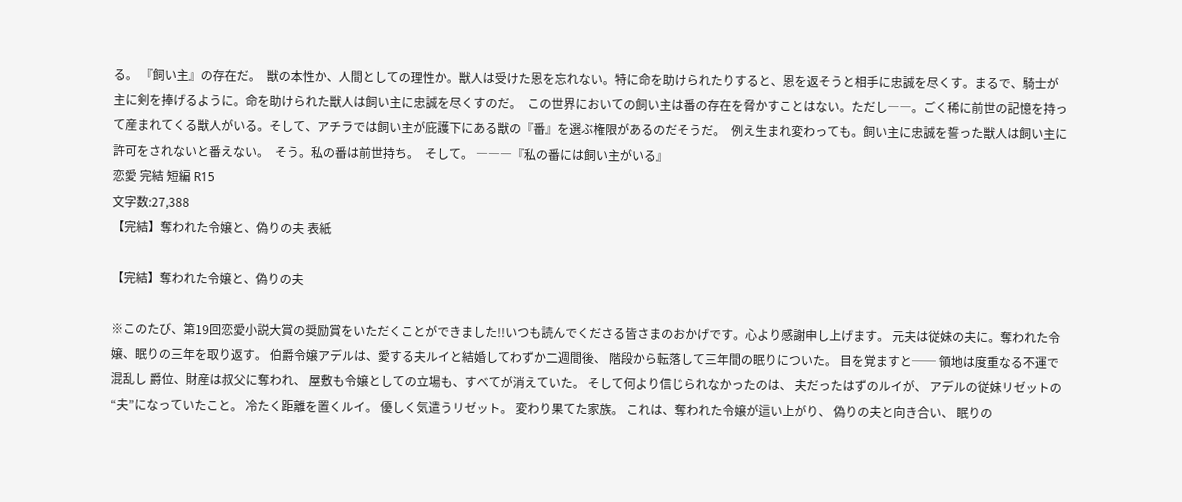る。 『飼い主』の存在だ。  獣の本性か、人間としての理性か。獣人は受けた恩を忘れない。特に命を助けられたりすると、恩を返そうと相手に忠誠を尽くす。まるで、騎士が主に剣を捧げるように。命を助けられた獣人は飼い主に忠誠を尽くすのだ。  この世界においての飼い主は番の存在を脅かすことはない。ただし――。ごく稀に前世の記憶を持って産まれてくる獣人がいる。そして、アチラでは飼い主が庇護下にある獣の『番』を選ぶ権限があるのだそうだ。  例え生まれ変わっても。飼い主に忠誠を誓った獣人は飼い主に許可をされないと番えない。  そう。私の番は前世持ち。  そして。 ―――『私の番には飼い主がいる』
恋愛 完結 短編 R15
文字数:27,388
【完結】奪われた令嬢と、偽りの夫 表紙

【完結】奪われた令嬢と、偽りの夫

※このたび、第19回恋愛小説大賞の奨励賞をいただくことができました!!いつも読んでくださる皆さまのおかげです。心より感謝申し上げます。 元夫は従妹の夫に。奪われた令嬢、眠りの三年を取り返す。 伯爵令嬢アデルは、愛する夫ルイと結婚してわずか二週間後、 階段から転落して三年間の眠りについた。 目を覚ますと── 領地は度重なる不運で混乱し 爵位、財産は叔父に奪われ、 屋敷も令嬢としての立場も、すべてが消えていた。 そして何より信じられなかったのは、 夫だったはずのルイが、 アデルの従妹リゼットの“夫”になっていたこと。 冷たく距離を置くルイ。 優しく気遣うリゼット。 変わり果てた家族。 これは、奪われた令嬢が這い上がり、 偽りの夫と向き合い、 眠りの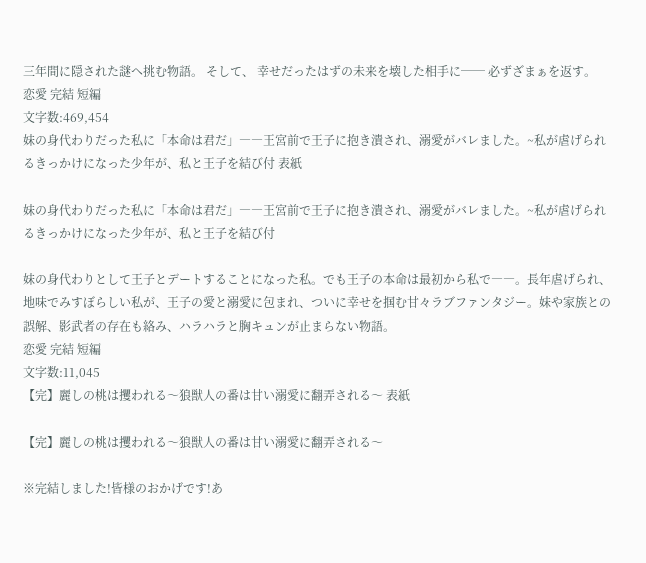三年間に隠された謎へ挑む物語。 そして、 幸せだったはずの未来を壊した相手に── 必ずざまぁを返す。
恋愛 完結 短編
文字数:469,454
妹の身代わりだった私に「本命は君だ」――王宮前で王子に抱き潰され、溺愛がバレました。~私が虐げられるきっかけになった少年が、私と王子を結び付 表紙

妹の身代わりだった私に「本命は君だ」――王宮前で王子に抱き潰され、溺愛がバレました。~私が虐げられるきっかけになった少年が、私と王子を結び付

妹の身代わりとして王子とデートすることになった私。でも王子の本命は最初から私で――。長年虐げられ、地味でみすぼらしい私が、王子の愛と溺愛に包まれ、ついに幸せを掴む甘々ラブファンタジー。妹や家族との誤解、影武者の存在も絡み、ハラハラと胸キュンが止まらない物語。
恋愛 完結 短編
文字数:11,045
【完】麗しの桃は攫われる〜狼獣人の番は甘い溺愛に翻弄される〜 表紙

【完】麗しの桃は攫われる〜狼獣人の番は甘い溺愛に翻弄される〜

※完結しました!皆様のおかげです!あ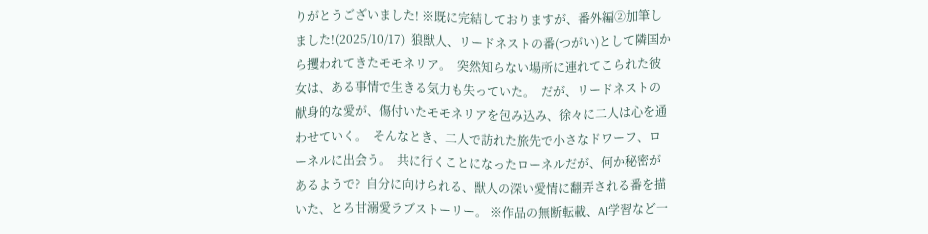りがとうございました! ※既に完結しておりますが、番外編②加筆しました!(2025/10/17)  狼獣人、リードネストの番(つがい)として隣国から攫われてきたモモネリア。  突然知らない場所に連れてこられた彼女は、ある事情で生きる気力も失っていた。  だが、リードネストの献身的な愛が、傷付いたモモネリアを包み込み、徐々に二人は心を通わせていく。  そんなとき、二人で訪れた旅先で小さなドワーフ、ローネルに出会う。  共に行くことになったローネルだが、何か秘密があるようで?  自分に向けられる、獣人の深い愛情に翻弄される番を描いた、とろ甘溺愛ラブストーリー。 ※作品の無断転載、AI学習など一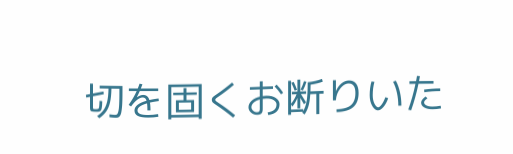切を固くお断りいた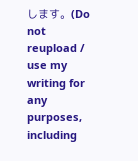します。(Do not reupload / use my writing for any purposes, including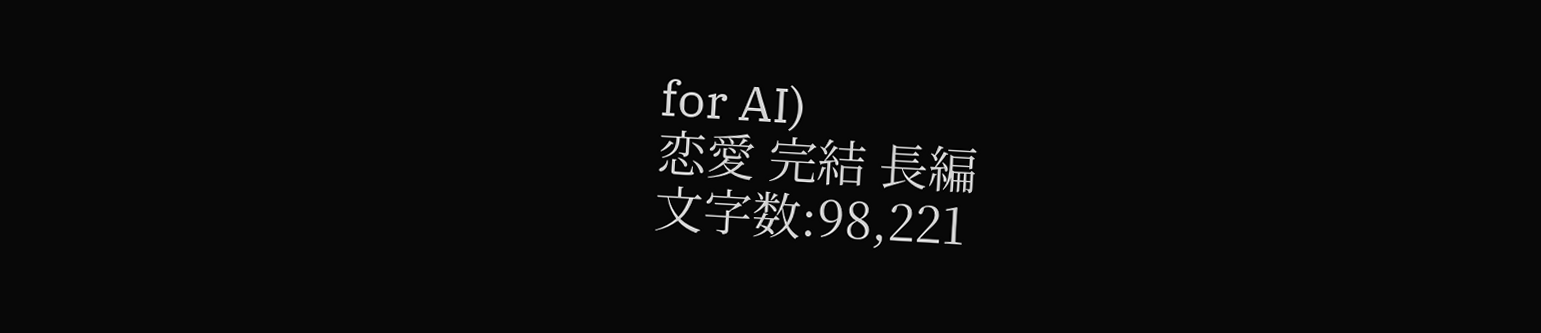for AI)
恋愛 完結 長編
文字数:98,221